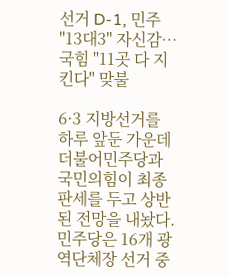선거 D-1, 민주 "13대3" 자신감…국힘 "11곳 다 지킨다" 맞불

6·3 지방선거를 하루 앞둔 가운데 더불어민주당과 국민의힘이 최종 판세를 두고 상반된 전망을 내놨다. 민주당은 16개 광역단체장 선거 중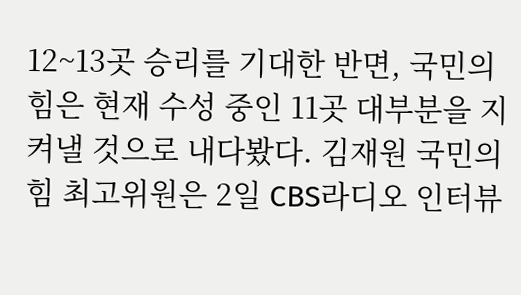12~13곳 승리를 기대한 반면, 국민의힘은 현재 수성 중인 11곳 대부분을 지켜낼 것으로 내다봤다. 김재원 국민의힘 최고위원은 2일 CBS라디오 인터뷰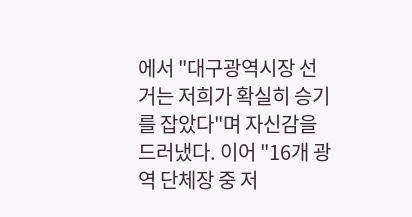에서 "대구광역시장 선거는 저희가 확실히 승기를 잡았다"며 자신감을 드러냈다. 이어 "16개 광역 단체장 중 저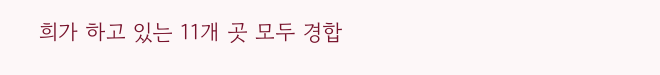희가 하고 있는 11개 곳 모두 경합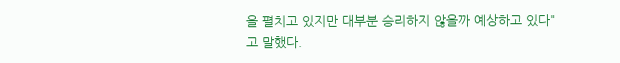을 펼치고 있지만 대부분 승리하지 않을까 예상하고 있다"고 말했다.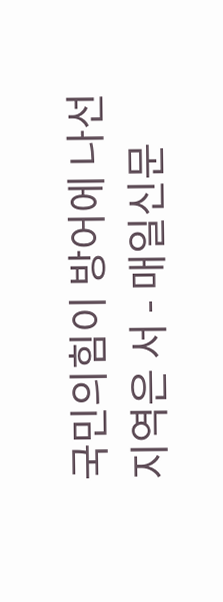국민의힘이 방어에 나선 지역은 서 - 매일신문